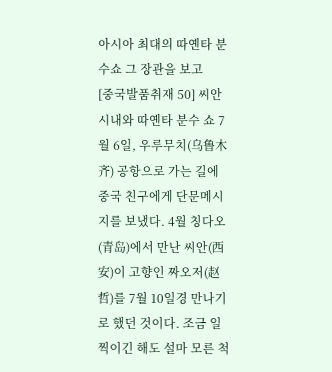아시아 최대의 따옌타 분수쇼 그 장관을 보고
[중국발품취재 50] 씨안 시내와 따옌타 분수 쇼 7월 6일, 우루무치(乌鲁木齐) 공항으로 가는 길에 중국 친구에게 단문메시지를 보냈다. 4월 칭다오(青岛)에서 만난 씨안(西安)이 고향인 짜오저(赵哲)를 7월 10일경 만나기로 했던 것이다. 조금 일찍이긴 해도 설마 모른 척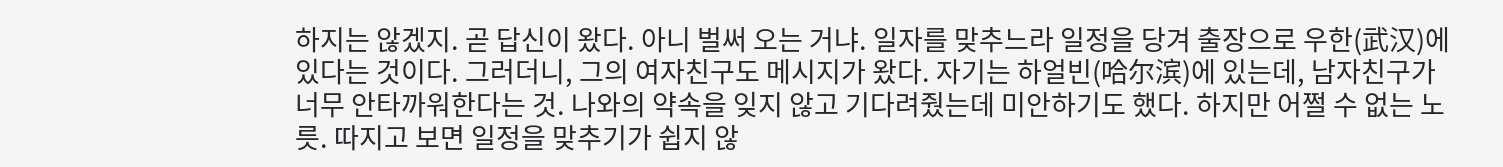하지는 않겠지. 곧 답신이 왔다. 아니 벌써 오는 거냐. 일자를 맞추느라 일정을 당겨 출장으로 우한(武汉)에 있다는 것이다. 그러더니, 그의 여자친구도 메시지가 왔다. 자기는 하얼빈(哈尔滨)에 있는데, 남자친구가 너무 안타까워한다는 것. 나와의 약속을 잊지 않고 기다려줬는데 미안하기도 했다. 하지만 어쩔 수 없는 노릇. 따지고 보면 일정을 맞추기가 쉽지 않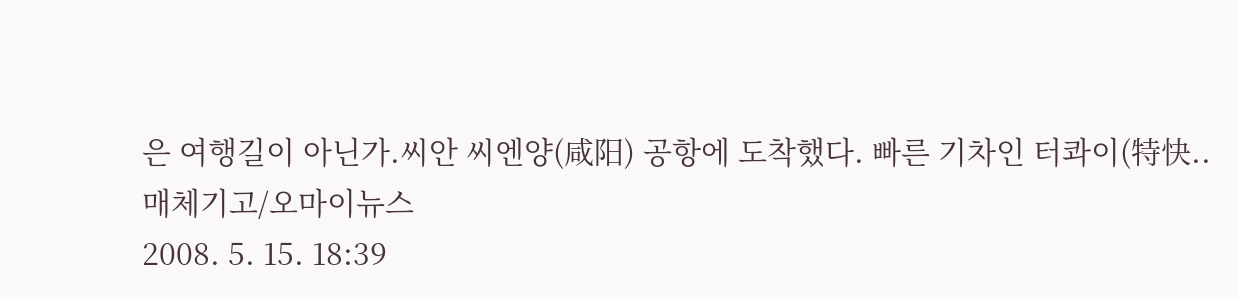은 여행길이 아닌가.씨안 씨엔양(咸阳) 공항에 도착했다. 빠른 기차인 터콰이(特快..
매체기고/오마이뉴스
2008. 5. 15. 18:39